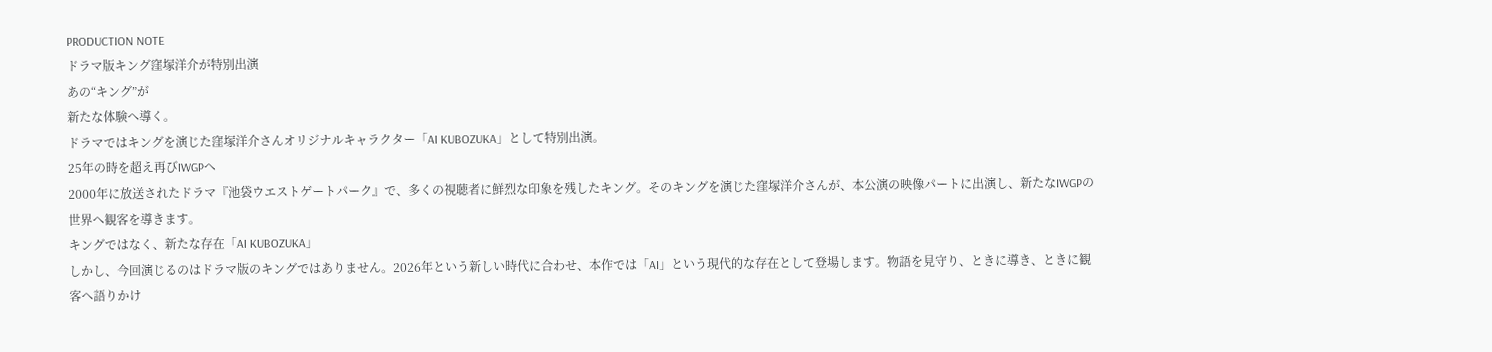PRODUCTION NOTE
ドラマ版キング窪塚洋介が特別出演
あの“キング”が
新たな体験へ導く。
ドラマではキングを演じた窪塚洋介さんオリジナルキャラクター「AI KUBOZUKA」として特別出演。
25年の時を超え再びIWGPへ
2000年に放送されたドラマ『池袋ウエストゲートパーク』で、多くの視聴者に鮮烈な印象を残したキング。そのキングを演じた窪塚洋介さんが、本公演の映像パートに出演し、新たなIWGPの世界へ観客を導きます。
キングではなく、新たな存在「AI KUBOZUKA」
しかし、今回演じるのはドラマ版のキングではありません。2026年という新しい時代に合わせ、本作では「AI」という現代的な存在として登場します。物語を見守り、ときに導き、ときに観客へ語りかけ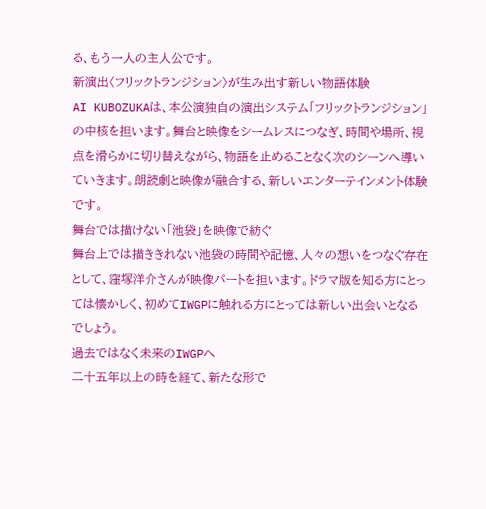る、もう一人の主人公です。
新演出〈フリックトランジション〉が生み出す新しい物語体験
AI KUBOZUKAは、本公演独自の演出システム「フリックトランジション」の中核を担います。舞台と映像をシームレスにつなぎ、時間や場所、視点を滑らかに切り替えながら、物語を止めることなく次のシーンへ導いていきます。朗読劇と映像が融合する、新しいエンターテインメント体験です。
舞台では描けない「池袋」を映像で紡ぐ
舞台上では描ききれない池袋の時間や記憶、人々の想いをつなぐ存在として、窪塚洋介さんが映像パートを担います。ドラマ版を知る方にとっては懐かしく、初めてIWGPに触れる方にとっては新しい出会いとなるでしょう。
過去ではなく未来のIWGPへ
二十五年以上の時を経て、新たな形で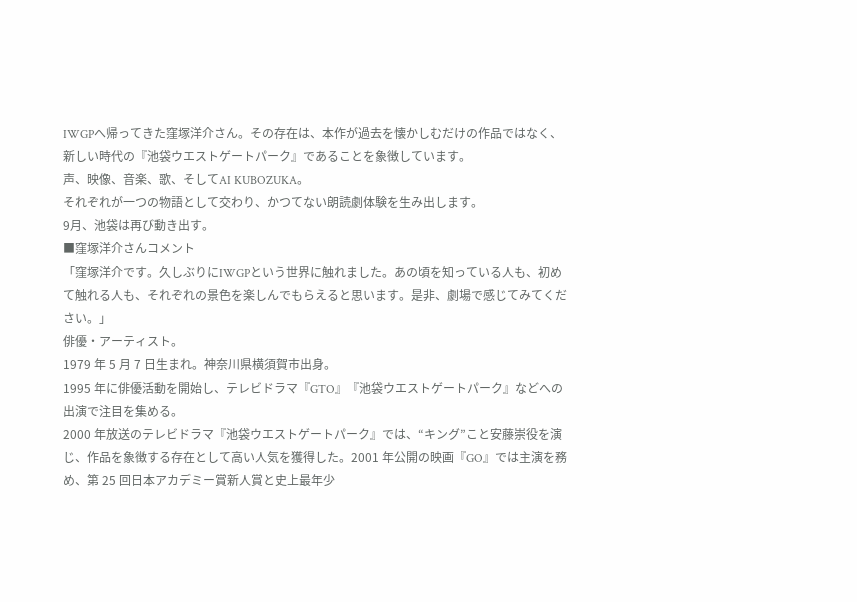IWGPへ帰ってきた窪塚洋介さん。その存在は、本作が過去を懐かしむだけの作品ではなく、新しい時代の『池袋ウエストゲートパーク』であることを象徴しています。
声、映像、音楽、歌、そしてAI KUBOZUKA。
それぞれが一つの物語として交わり、かつてない朗読劇体験を生み出します。
9月、池袋は再び動き出す。
■窪塚洋介さんコメント
「窪塚洋介です。久しぶりにIWGPという世界に触れました。あの頃を知っている人も、初めて触れる人も、それぞれの景色を楽しんでもらえると思います。是非、劇場で感じてみてください。」
俳優・アーティスト。
1979 年 5 月 7 日生まれ。神奈川県横須賀市出身。
1995 年に俳優活動を開始し、テレビドラマ『GTO』『池袋ウエストゲートパーク』などへの出演で注目を集める。
2000 年放送のテレビドラマ『池袋ウエストゲートパーク』では、“キング”こと安藤崇役を演じ、作品を象徴する存在として高い人気を獲得した。2001 年公開の映画『GO』では主演を務め、第 25 回日本アカデミー賞新人賞と史上最年少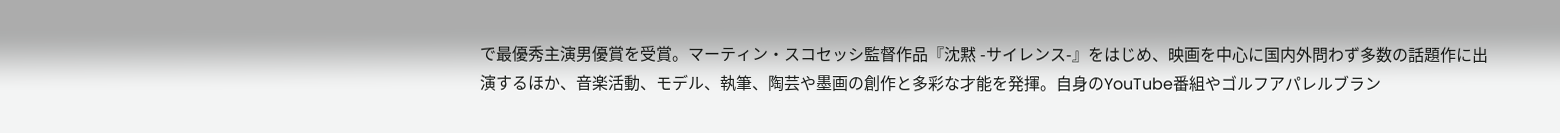で最優秀主演男優賞を受賞。マーティン・スコセッシ監督作品『沈黙 -サイレンス-』をはじめ、映画を中心に国内外問わず多数の話題作に出演するほか、音楽活動、モデル、執筆、陶芸や墨画の創作と多彩な才能を発揮。自身のYouTube番組やゴルフアパレルブラン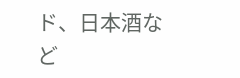ド、日本酒など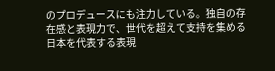のプロデュースにも注力している。独自の存在感と表現力で、世代を超えて支持を集める日本を代表する表現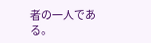者の一人である。